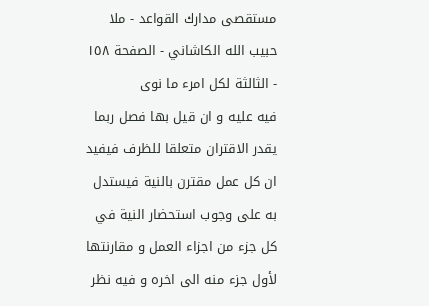مستقصى مدارك القواعد - ملا حبيب الله الكاشاني - الصفحة ١٥٨ - الثالثة لكل امرء ما نوى
فيه عليه و ان قيل بها فصل ربما يقدر الاقتران متعلقا للظرف فيفيد ان كل عمل مقترن بالنية فيستدل به على وجوب استحضار النية في كل جزء من اجزاء العمل و مقارنتها لأول جزء منه الى اخره و فيه نظر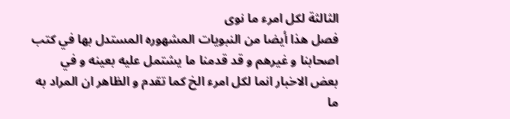الثالثة لكل امرء ما نوى
فصل هذا أيضا من النبويات المشهوره المستدل بها في كتب اصحابنا و غيرهم و قد قدمنا ما يشتمل عليه بعينه و في بعض الاخبار انما لكل امرء الخ كما تقدم و الظاهر ان المراد به ما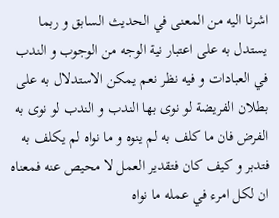اشرنا اليه من المعنى في الحديث السابق و ربما يستدل به على اعتبار نية الوجه من الوجوب و الندب في العبادات و فيه نظر نعم يمكن الاستدلال به على بطلان الفريضة لو نوى بها الندب و الندب لو نوى به الفرض فان ما كلف به لم ينوه و ما نواه لم يكلف به فتدبر و كيف كان فتقدير العمل لا محيص عنه فمعناه ان لكل امرء في عمله ما نواه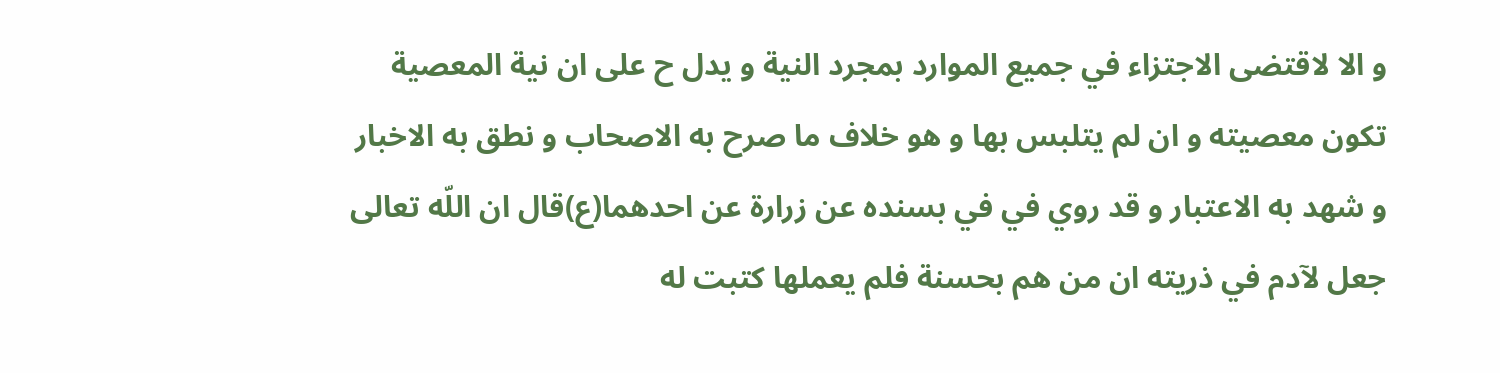و الا لاقتضى الاجتزاء في جميع الموارد بمجرد النية و يدل ح على ان نية المعصية تكون معصيته و ان لم يتلبس بها و هو خلاف ما صرح به الاصحاب و نطق به الاخبار و شهد به الاعتبار و قد روي في في بسنده عن زرارة عن احدهما(ع)قال ان اللّه تعالى جعل لآدم في ذريته ان من هم بحسنة فلم يعملها كتبت له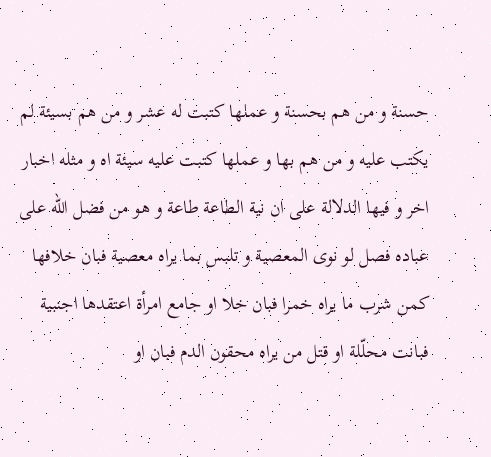حسنة و من هم بحسنة و عملها كتبت له عشر و من هم بسيئة لم يكتب عليه و من هم بها و عملها كتبت عليه سيئة اه و مثله اخبار اخر و فيها الدلالة على ان نية الطاعة طاعة و هو من فضل اللّه على عباده فصل لو نوى المعصية و تلبس بما يراه معصية فبان خلافها كمن شرب ما يراه خمرا فبان خلا او جامع امرأة اعتقدها اجنبية فبانت محلّلة او قتل من يراه محقون الدم فبان او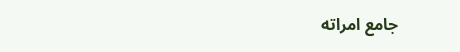جامع امراته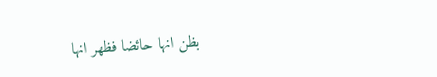بظن انها حائضا فظهر انها